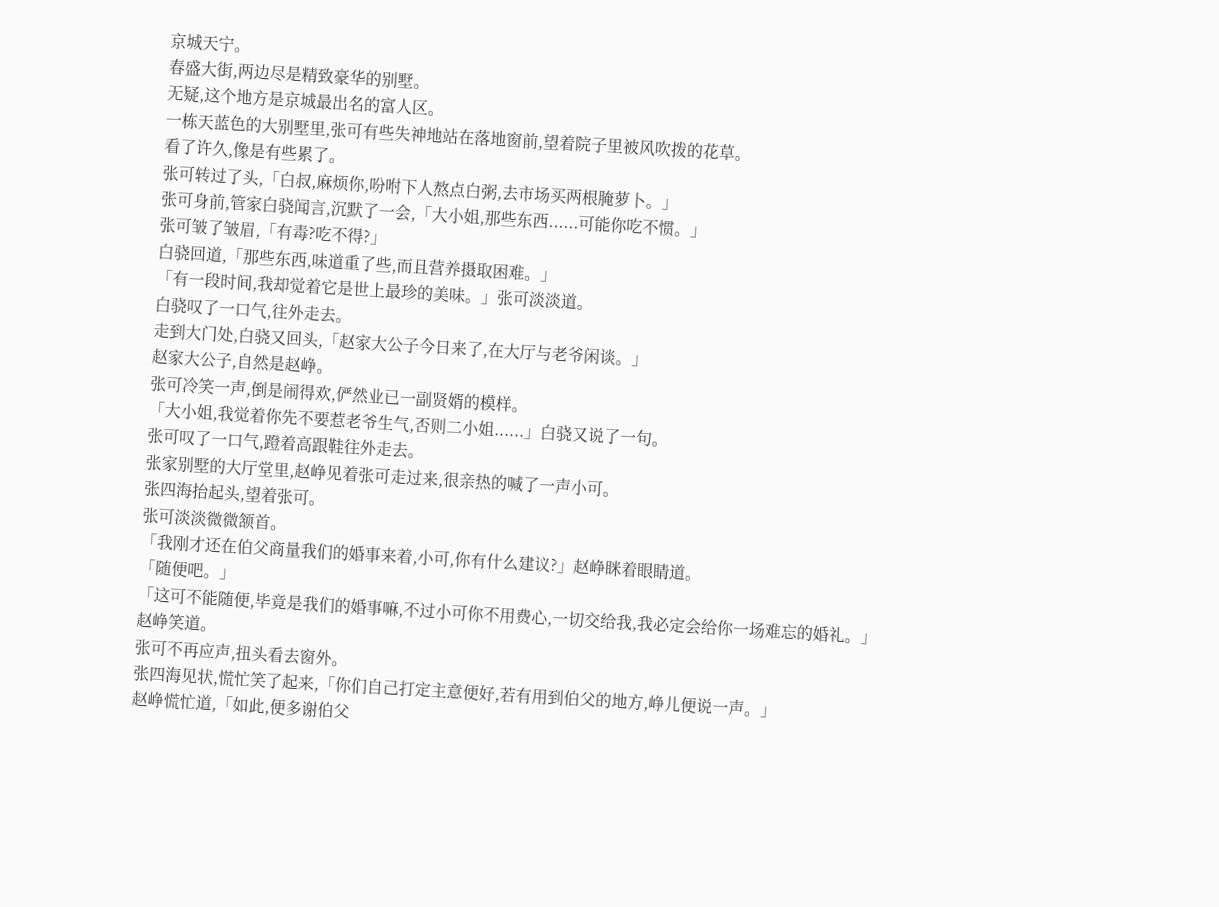京城天宁。
春盛大街,两边尽是精致豪华的别墅。
无疑,这个地方是京城最出名的富人区。
一栋天蓝色的大别墅里,张可有些失神地站在落地窗前,望着院子里被风吹拨的花草。
看了许久,像是有些累了。
张可转过了头,「白叔,麻烦你,吩咐下人熬点白粥,去市场买两根腌萝卜。」
张可身前,管家白骁闻言,沉默了一会,「大小姐,那些东西......可能你吃不惯。」
张可皱了皱眉,「有毒?吃不得?」
白骁回道,「那些东西,味道重了些,而且营养摄取困难。」
「有一段时间,我却觉着它是世上最珍的美味。」张可淡淡道。
白骁叹了一口气,往外走去。
走到大门处,白骁又回头,「赵家大公子今日来了,在大厅与老爷闲谈。」
赵家大公子,自然是赵峥。
张可冷笑一声,倒是闹得欢,俨然业已一副贤婿的模样。
「大小姐,我觉着你先不要惹老爷生气,否则二小姐......」白骁又说了一句。
张可叹了一口气,蹬着高跟鞋往外走去。
张家别墅的大厅堂里,赵峥见着张可走过来,很亲热的喊了一声小可。
张四海抬起头,望着张可。
张可淡淡微微颔首。
「我刚才还在伯父商量我们的婚事来着,小可,你有什么建议?」赵峥眯着眼睛道。
「随便吧。」
「这可不能随便,毕竟是我们的婚事嘛,不过小可你不用费心,一切交给我,我必定会给你一场难忘的婚礼。」赵峥笑道。
张可不再应声,扭头看去窗外。
张四海见状,慌忙笑了起来,「你们自己打定主意便好,若有用到伯父的地方,峥儿便说一声。」
赵峥慌忙道,「如此,便多谢伯父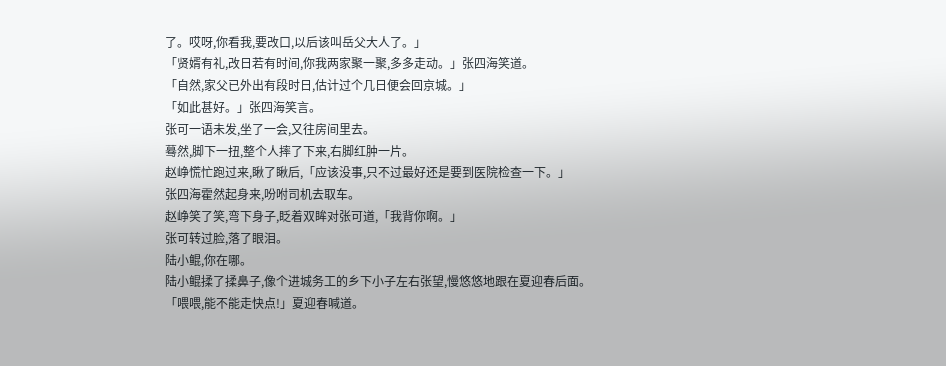了。哎呀,你看我,要改口,以后该叫岳父大人了。」
「贤婿有礼,改日若有时间,你我两家聚一聚,多多走动。」张四海笑道。
「自然,家父已外出有段时日,估计过个几日便会回京城。」
「如此甚好。」张四海笑言。
张可一语未发,坐了一会,又往房间里去。
蓦然,脚下一扭,整个人摔了下来,右脚红肿一片。
赵峥慌忙跑过来,瞅了瞅后,「应该没事,只不过最好还是要到医院检查一下。」
张四海霍然起身来,吩咐司机去取车。
赵峥笑了笑,弯下身子,眨着双眸对张可道,「我背你啊。」
张可转过脸,落了眼泪。
陆小鲲,你在哪。
陆小鲲揉了揉鼻子,像个进城务工的乡下小子左右张望,慢悠悠地跟在夏迎春后面。
「喂喂,能不能走快点!」夏迎春喊道。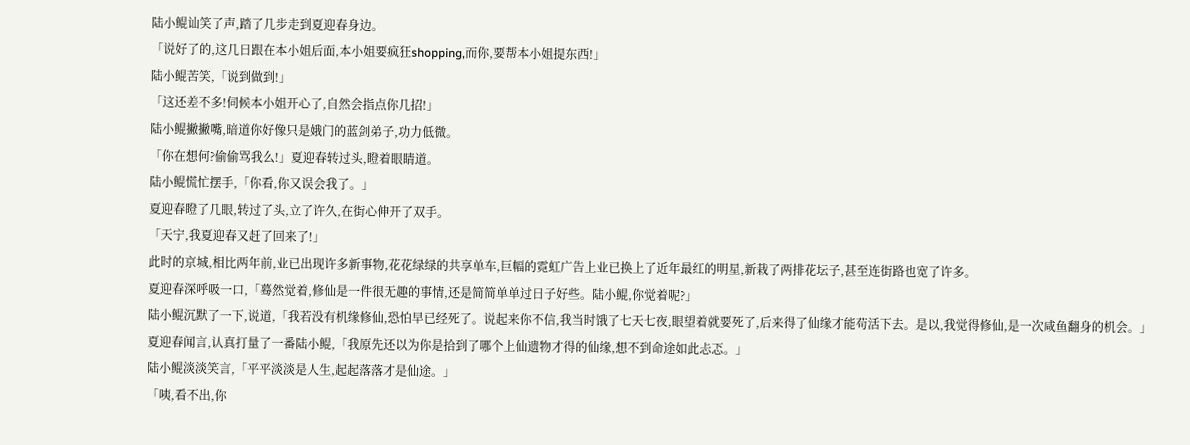陆小鲲讪笑了声,踏了几步走到夏迎春身边。
「说好了的,这几日跟在本小姐后面,本小姐要疯狂shopping,而你,要帮本小姐提东西!」
陆小鲲苦笑,「说到做到!」
「这还差不多!伺候本小姐开心了,自然会指点你几招!」
陆小鲲撇撇嘴,暗道你好像只是娥门的蓝剑弟子,功力低微。
「你在想何?偷偷骂我么!」夏迎春转过头,瞪着眼睛道。
陆小鲲慌忙摆手,「你看,你又误会我了。」
夏迎春瞪了几眼,转过了头,立了许久,在街心伸开了双手。
「天宁,我夏迎春又赶了回来了!」
此时的京城,相比两年前,业已出现许多新事物,花花绿绿的共享单车,巨幅的霓虹广告上业已换上了近年最红的明星,新栽了两排花坛子,甚至连街路也宽了许多。
夏迎春深呼吸一口,「蓦然觉着,修仙是一件很无趣的事情,还是简简单单过日子好些。陆小鲲,你觉着呢?」
陆小鲲沉默了一下,说道,「我若没有机缘修仙,恐怕早已经死了。说起来你不信,我当时饿了七天七夜,眼望着就要死了,后来得了仙缘才能苟活下去。是以,我觉得修仙,是一次咸鱼翻身的机会。」
夏迎春闻言,认真打量了一番陆小鲲,「我原先还以为你是拾到了哪个上仙遗物才得的仙缘,想不到命途如此忐忑。」
陆小鲲淡淡笑言,「平平淡淡是人生,起起落落才是仙途。」
「咦,看不出,你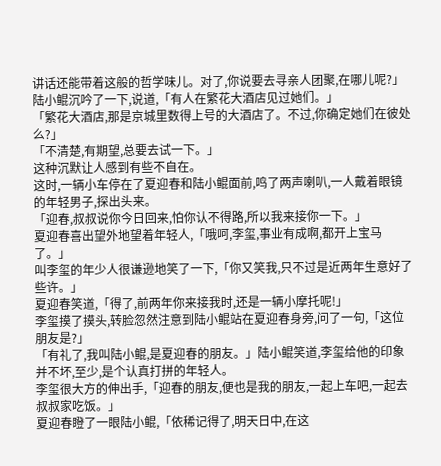讲话还能带着这般的哲学味儿。对了,你说要去寻亲人团聚,在哪儿呢?」
陆小鲲沉吟了一下,说道,「有人在繁花大酒店见过她们。」
「繁花大酒店,那是京城里数得上号的大酒店了。不过,你确定她们在彼处么?」
「不清楚,有期望,总要去试一下。」
这种沉默让人感到有些不自在。
这时,一辆小车停在了夏迎春和陆小鲲面前,鸣了两声喇叭,一人戴着眼镜的年轻男子,探出头来。
「迎春,叔叔说你今日回来,怕你认不得路,所以我来接你一下。」
夏迎春喜出望外地望着年轻人,「哦呵,李玺,事业有成啊,都开上宝马了。」
叫李玺的年少人很谦逊地笑了一下,「你又笑我,只不过是近两年生意好了些许。」
夏迎春笑道,「得了,前两年你来接我时,还是一辆小摩托呢!」
李玺摸了摸头,转脸忽然注意到陆小鲲站在夏迎春身旁,问了一句,「这位朋友是?」
「有礼了,我叫陆小鲲,是夏迎春的朋友。」陆小鲲笑道,李玺给他的印象并不坏,至少,是个认真打拼的年轻人。
李玺很大方的伸出手,「迎春的朋友,便也是我的朋友,一起上车吧,一起去叔叔家吃饭。」
夏迎春瞪了一眼陆小鲲,「依稀记得了,明天日中,在这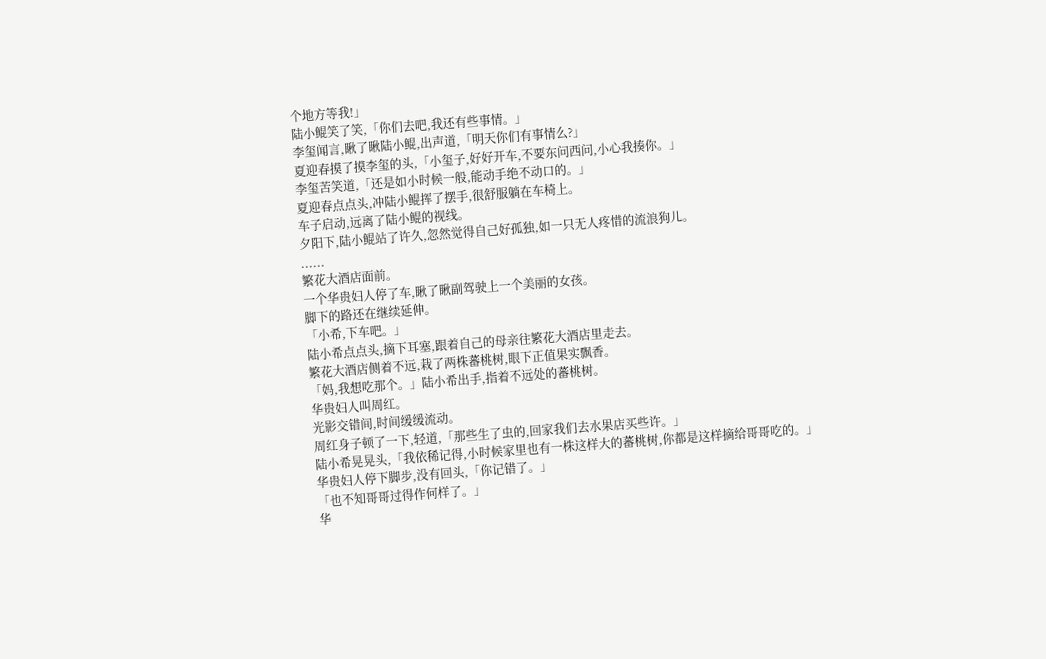个地方等我!」
陆小鲲笑了笑,「你们去吧,我还有些事情。」
李玺闻言,瞅了瞅陆小鲲,出声道,「明天你们有事情么?」
夏迎春摸了摸李玺的头,「小玺子,好好开车,不要东问西问,小心我揍你。」
李玺苦笑道,「还是如小时候一般,能动手绝不动口的。」
夏迎春点点头,冲陆小鲲挥了摆手,很舒服躺在车椅上。
车子启动,远离了陆小鲲的视线。
夕阳下,陆小鲲站了许久,忽然觉得自己好孤独,如一只无人疼惜的流浪狗儿。
......
繁花大酒店面前。
一个华贵妇人停了车,瞅了瞅副驾驶上一个美丽的女孩。
脚下的路还在继续延伸。
「小希,下车吧。」
陆小希点点头,摘下耳塞,跟着自己的母亲往繁花大酒店里走去。
繁花大酒店侧着不远,栽了两株蕃桃树,眼下正值果实飘香。
「妈,我想吃那个。」陆小希出手,指着不远处的蕃桃树。
华贵妇人叫周红。
光影交错间,时间缓缓流动。
周红身子顿了一下,轻道,「那些生了虫的,回家我们去水果店买些许。」
陆小希晃晃头,「我依稀记得,小时候家里也有一株这样大的蕃桃树,你都是这样摘给哥哥吃的。」
华贵妇人停下脚步,没有回头,「你记错了。」
「也不知哥哥过得作何样了。」
华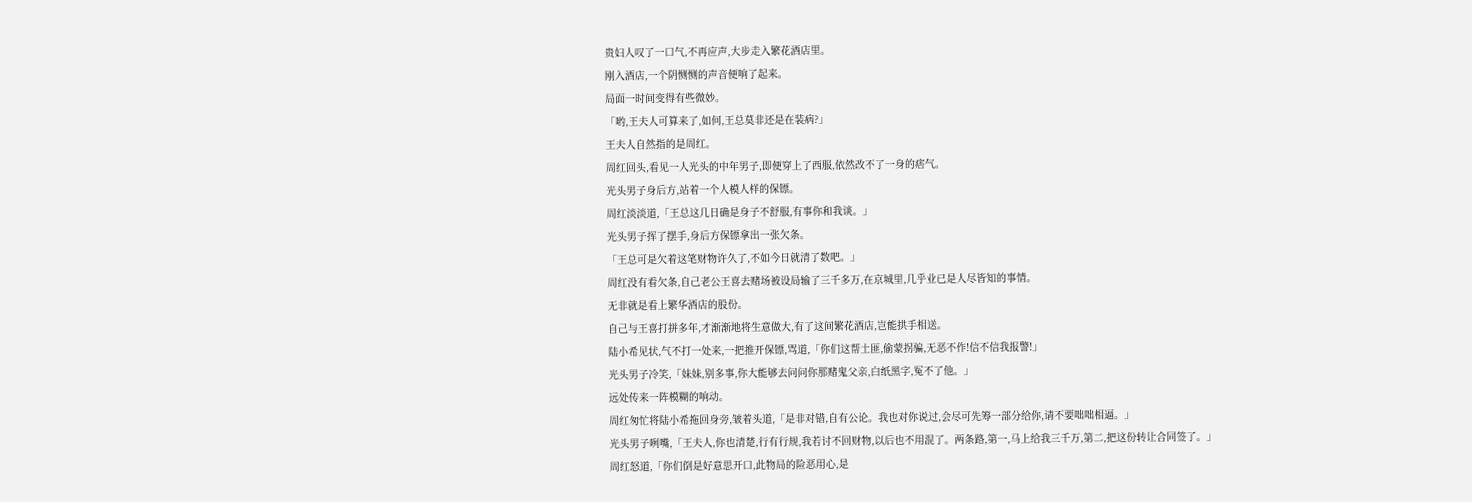贵妇人叹了一口气,不再应声,大步走入繁花酒店里。
刚入酒店,一个阴恻恻的声音便响了起来。
局面一时间变得有些微妙。
「哟,王夫人可算来了,如何,王总莫非还是在装病?」
王夫人自然指的是周红。
周红回头,看见一人光头的中年男子,即便穿上了西服,依然改不了一身的痞气。
光头男子身后方,站着一个人模人样的保镖。
周红淡淡道,「王总这几日确是身子不舒服,有事你和我谈。」
光头男子挥了摆手,身后方保镖拿出一张欠条。
「王总可是欠着这笔财物许久了,不如今日就清了数吧。」
周红没有看欠条,自己老公王喜去赌场被设局输了三千多万,在京城里,几乎业已是人尽皆知的事情。
无非就是看上繁华酒店的股份。
自己与王喜打拼多年,才渐渐地将生意做大,有了这间繁花酒店,岂能拱手相送。
陆小希见状,气不打一处来,一把推开保镖,骂道,「你们这帮土匪,偷蒙拐骗,无恶不作!信不信我报警!」
光头男子冷笑,「妹妹,别多事,你大能够去问问你那赌鬼父亲,白纸黑字,冤不了他。」
远处传来一阵模糊的响动。
周红匆忙将陆小希拖回身旁,皱着头道,「是非对错,自有公论。我也对你说过,会尽可先筹一部分给你,请不要咄咄相逼。」
光头男子咧嘴,「王夫人,你也清楚,行有行规,我若讨不回财物,以后也不用混了。两条路,第一,马上给我三千万,第二,把这份转让合同签了。」
周红怒道,「你们倒是好意思开口,此物局的险恶用心,是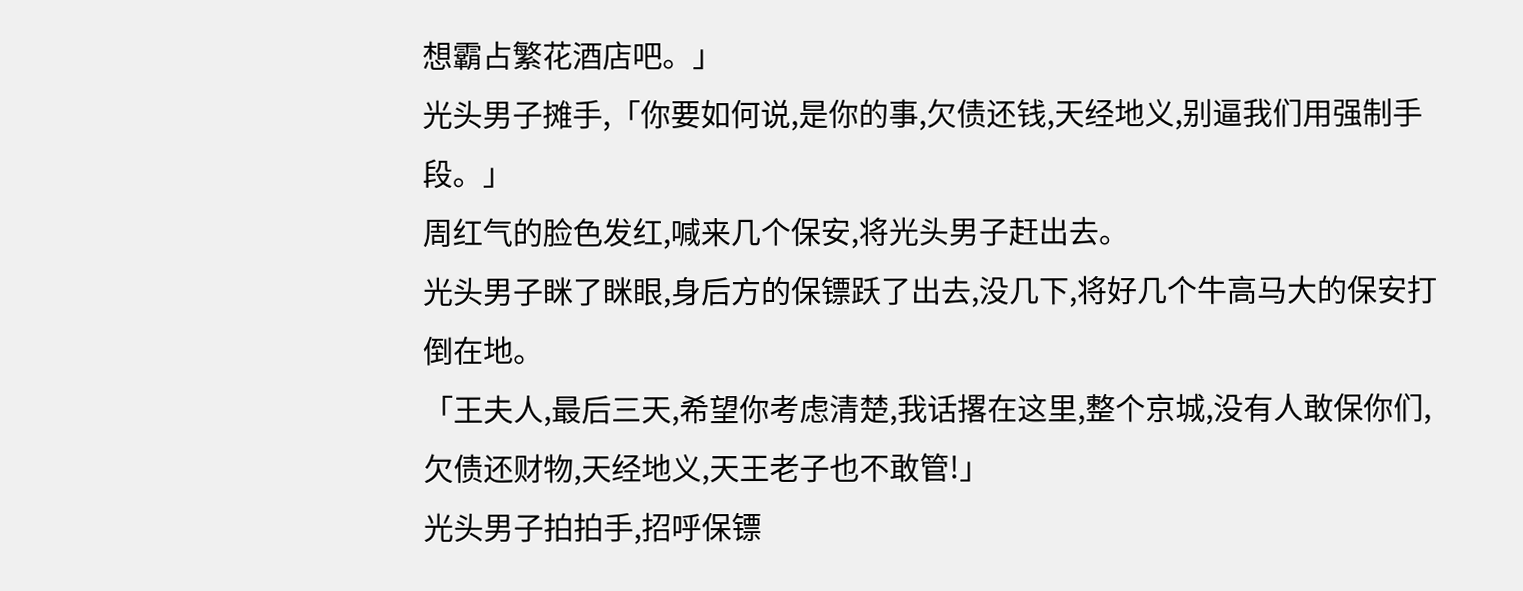想霸占繁花酒店吧。」
光头男子摊手,「你要如何说,是你的事,欠债还钱,天经地义,别逼我们用强制手段。」
周红气的脸色发红,喊来几个保安,将光头男子赶出去。
光头男子眯了眯眼,身后方的保镖跃了出去,没几下,将好几个牛高马大的保安打倒在地。
「王夫人,最后三天,希望你考虑清楚,我话撂在这里,整个京城,没有人敢保你们,欠债还财物,天经地义,天王老子也不敢管!」
光头男子拍拍手,招呼保镖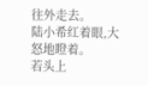往外走去。
陆小希红着眼,大怒地瞪着。
若头上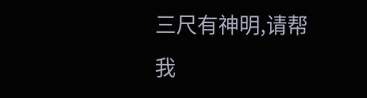三尺有神明,请帮我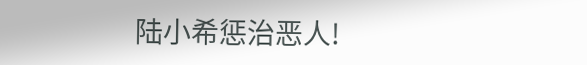陆小希惩治恶人!